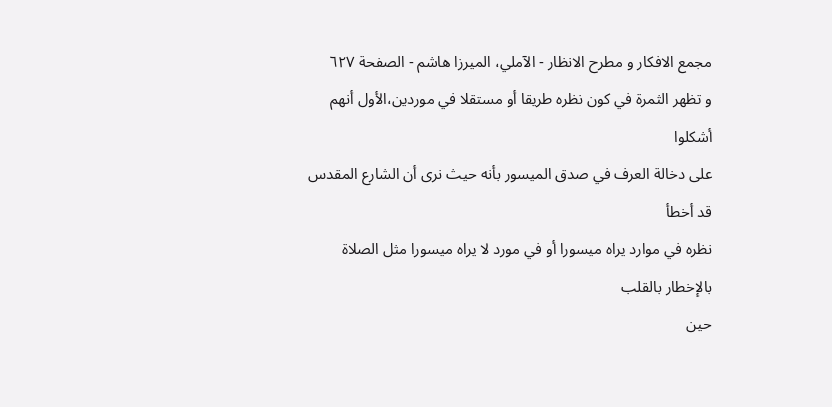مجمع الافكار و مطرح الانظار - الآملي، الميرزا هاشم - الصفحة ٦٢٧
و تظهر الثمرة في كون نظره طريقا أو مستقلا في موردين،الأول أنهم أشكلوا
على دخالة العرف في صدق الميسور بأنه حيث نرى أن الشارع المقدس قد أخطأ
نظره في موارد يراه ميسورا أو في مورد لا يراه ميسورا مثل الصلاة بالإخطار بالقلب
حين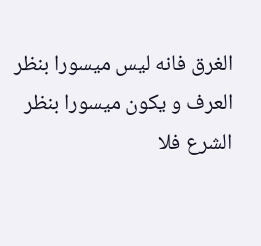الغرق فانه ليس ميسورا بنظر العرف و يكون ميسورا بنظر الشرع فلا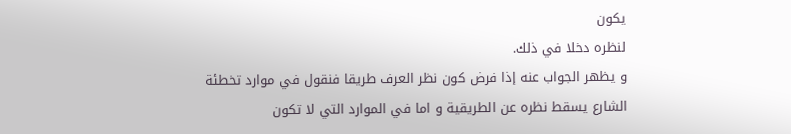يكون
لنظره دخلا في ذلك.
و يظهر الجواب عنه إذا فرض كون نظر العرف طريقا فنقول في موارد تخطئة
الشارع يسقط نظره عن الطريقية و اما في الموارد التي لا تكون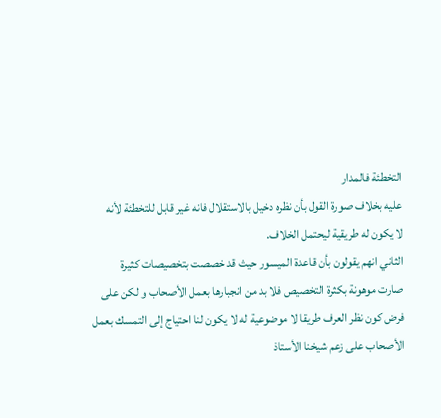التخطئة فالمدار
عليه بخلاف صورة القول بأن نظره دخيل بالاستقلال فانه غير قابل للتخطئة لأنه
لا يكون له طريقية ليحتمل الخلاف.
الثاني انهم يقولون بأن قاعدة الميسور حيث قد خصصت بتخصيصات كثيرة
صارت موهونة بكثرة التخصيص فلا بد من انجبارها بعمل الأصحاب و لكن على
فرض كون نظر العرف طريقا لا موضوعية له لا يكون لنا احتياج إلى التمسك بعمل
الأصحاب على زعم شيخنا الأستاذ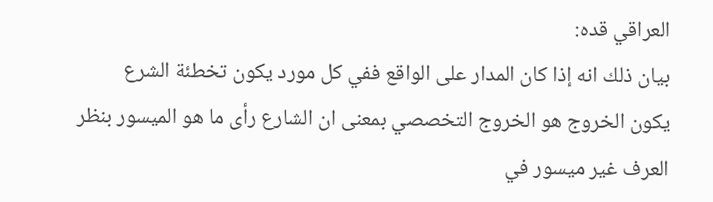العراقي قده:
بيان ذلك انه إذا كان المدار على الواقع ففي كل مورد يكون تخطئة الشرع
يكون الخروج هو الخروج التخصصي بمعنى ان الشارع رأى ما هو الميسور بنظر
العرف غير ميسور في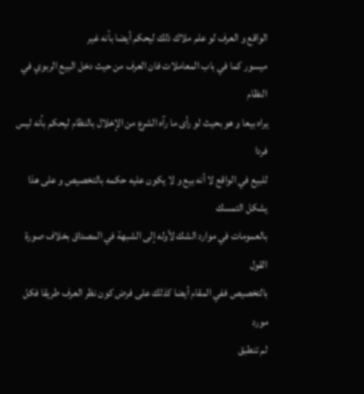الواقع و العرف لو علم ملاك ذلك ليحكم أيضا بأنه غير
ميسور كما في باب المعاملات فان العرف من حيث دخل البيع الربوي في النظام
يراه بيعا و هو بحيث لو رأى ما رآه الشرع من الإخلال بالنظام ليحكم بأنه ليس فردا
للبيع في الواقع لا أنه بيع و لا يكون عليه حكمه بالتخصيص و على هذا يشكل التمسك
بالعمومات في موارد الشك لأوله إلى الشبهة في المصداق بخلاف صورة القول
بالتخصيص ففي المقام أيضا كذلك على فرض كون نظر العرف طريقا فكل مورد
لم تنطبق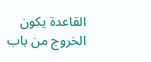القاعدة يكون الخروج من باب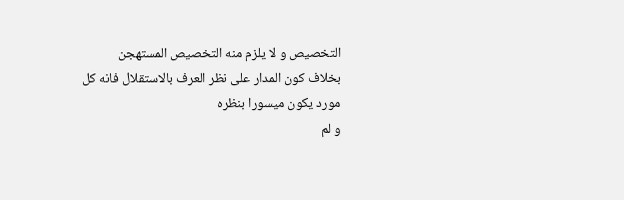التخصيص و لا يلزم منه التخصيص المستهجن
بخلاف كون المدار على نظر العرف بالاستقلال فانه كل مورد يكون ميسورا بنظره
و لم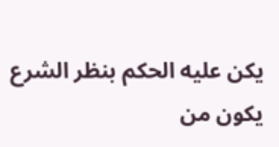يكن عليه الحكم بنظر الشرع يكون من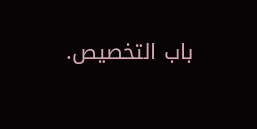باب التخصيص.